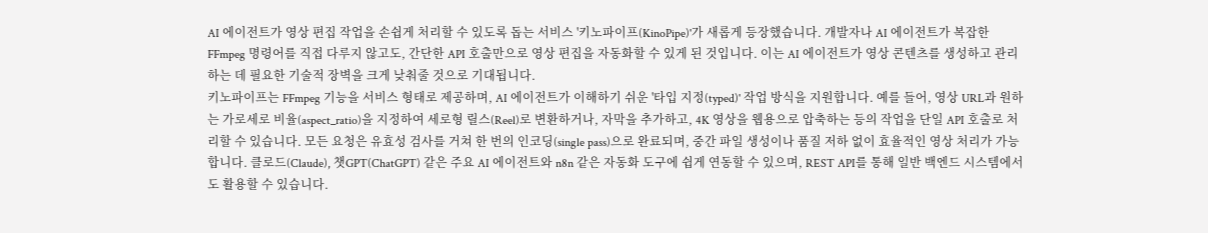AI 에이전트가 영상 편집 작업을 손쉽게 처리할 수 있도록 돕는 서비스 '키노파이프(KinoPipe)'가 새롭게 등장했습니다. 개발자나 AI 에이전트가 복잡한 FFmpeg 명령어를 직접 다루지 않고도, 간단한 API 호출만으로 영상 편집을 자동화할 수 있게 된 것입니다. 이는 AI 에이전트가 영상 콘텐츠를 생성하고 관리하는 데 필요한 기술적 장벽을 크게 낮춰줄 것으로 기대됩니다.
키노파이프는 FFmpeg 기능을 서비스 형태로 제공하며, AI 에이전트가 이해하기 쉬운 '타입 지정(typed)' 작업 방식을 지원합니다. 예를 들어, 영상 URL과 원하는 가로세로 비율(aspect_ratio)을 지정하여 세로형 릴스(Reel)로 변환하거나, 자막을 추가하고, 4K 영상을 웹용으로 압축하는 등의 작업을 단일 API 호출로 처리할 수 있습니다. 모든 요청은 유효성 검사를 거쳐 한 번의 인코딩(single pass)으로 완료되며, 중간 파일 생성이나 품질 저하 없이 효율적인 영상 처리가 가능합니다. 클로드(Claude), 챗GPT(ChatGPT) 같은 주요 AI 에이전트와 n8n 같은 자동화 도구에 쉽게 연동할 수 있으며, REST API를 통해 일반 백엔드 시스템에서도 활용할 수 있습니다.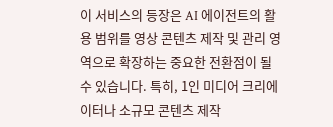이 서비스의 등장은 AI 에이전트의 활용 범위를 영상 콘텐츠 제작 및 관리 영역으로 확장하는 중요한 전환점이 될 수 있습니다. 특히, 1인 미디어 크리에이터나 소규모 콘텐츠 제작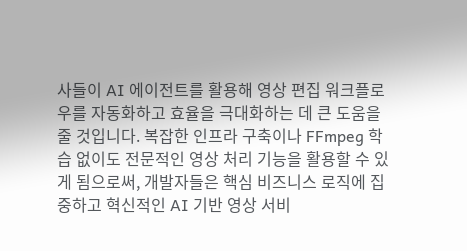사들이 AI 에이전트를 활용해 영상 편집 워크플로우를 자동화하고 효율을 극대화하는 데 큰 도움을 줄 것입니다. 복잡한 인프라 구축이나 FFmpeg 학습 없이도 전문적인 영상 처리 기능을 활용할 수 있게 됨으로써, 개발자들은 핵심 비즈니스 로직에 집중하고 혁신적인 AI 기반 영상 서비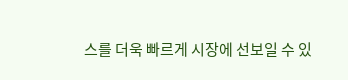스를 더욱 빠르게 시장에 선보일 수 있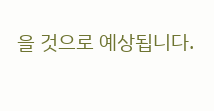을 것으로 예상됩니다.